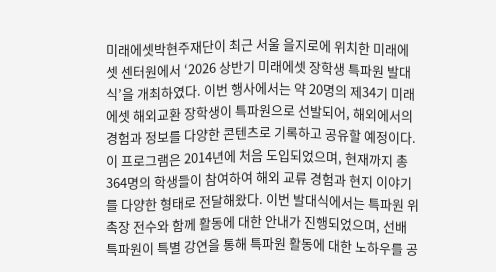미래에셋박현주재단이 최근 서울 을지로에 위치한 미래에셋 센터원에서 ‘2026 상반기 미래에셋 장학생 특파원 발대식’을 개최하였다. 이번 행사에서는 약 20명의 제34기 미래에셋 해외교환 장학생이 특파원으로 선발되어, 해외에서의 경험과 정보를 다양한 콘텐츠로 기록하고 공유할 예정이다.
이 프로그램은 2014년에 처음 도입되었으며, 현재까지 총 364명의 학생들이 참여하여 해외 교류 경험과 현지 이야기를 다양한 형태로 전달해왔다. 이번 발대식에서는 특파원 위촉장 전수와 함께 활동에 대한 안내가 진행되었으며, 선배 특파원이 특별 강연을 통해 특파원 활동에 대한 노하우를 공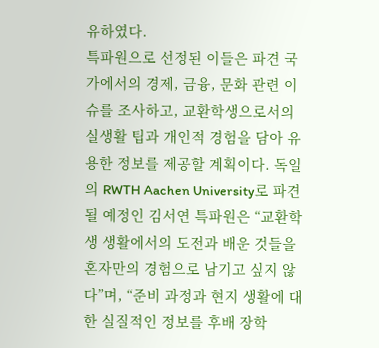유하였다.
특파원으로 선정된 이들은 파견 국가에서의 경제, 금융, 문화 관련 이슈를 조사하고, 교환학생으로서의 실생활 팁과 개인적 경험을 담아 유용한 정보를 제공할 계획이다. 독일의 RWTH Aachen University로 파견될 예정인 김서연 특파원은 “교환학생 생활에서의 도전과 배운 것들을 혼자만의 경험으로 남기고 싶지 않다”며, “준비 과정과 현지 생활에 대한 실질적인 정보를 후배 장학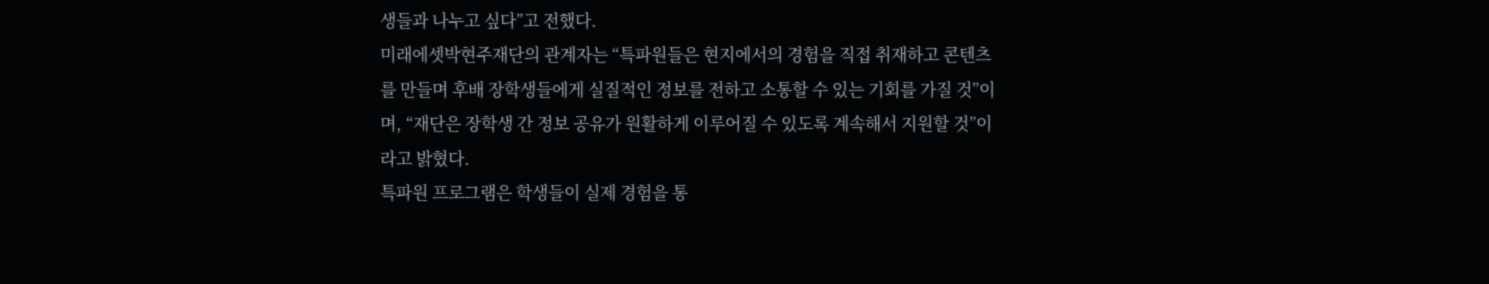생들과 나누고 싶다”고 전했다.
미래에셋박현주재단의 관계자는 “특파원들은 현지에서의 경험을 직접 취재하고 콘텐츠를 만들며 후배 장학생들에게 실질적인 정보를 전하고 소통할 수 있는 기회를 가질 것”이며, “재단은 장학생 간 정보 공유가 원활하게 이루어질 수 있도록 계속해서 지원할 것”이라고 밝혔다.
특파원 프로그램은 학생들이 실제 경험을 통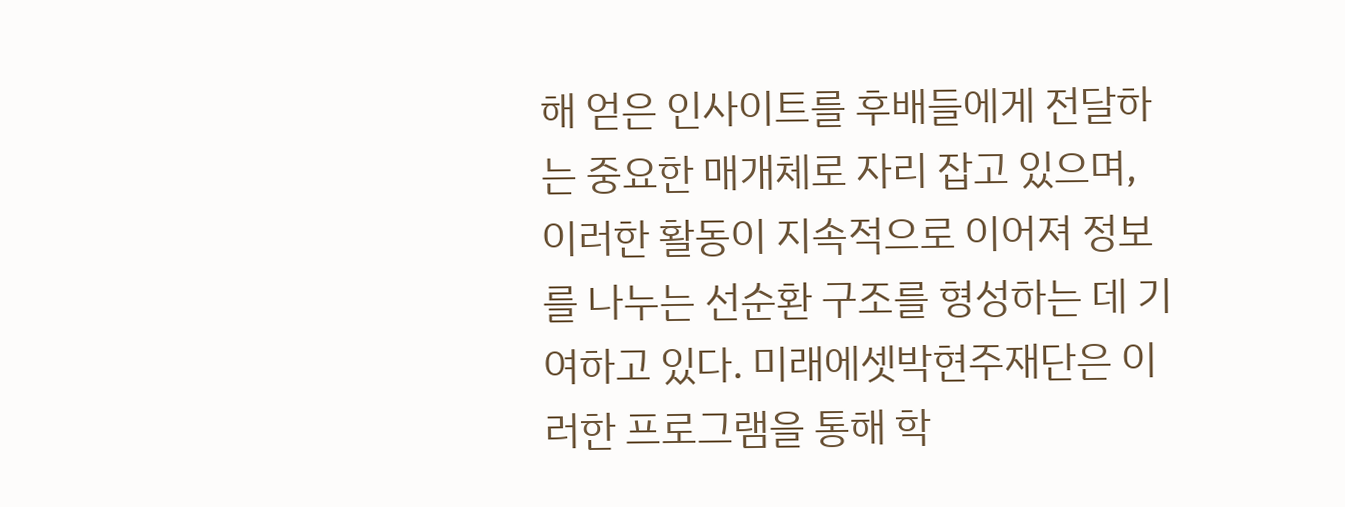해 얻은 인사이트를 후배들에게 전달하는 중요한 매개체로 자리 잡고 있으며, 이러한 활동이 지속적으로 이어져 정보를 나누는 선순환 구조를 형성하는 데 기여하고 있다. 미래에셋박현주재단은 이러한 프로그램을 통해 학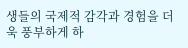생들의 국제적 감각과 경험을 더욱 풍부하게 하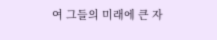여 그들의 미래에 큰 자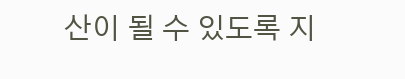산이 될 수 있도록 지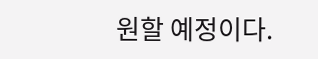원할 예정이다.